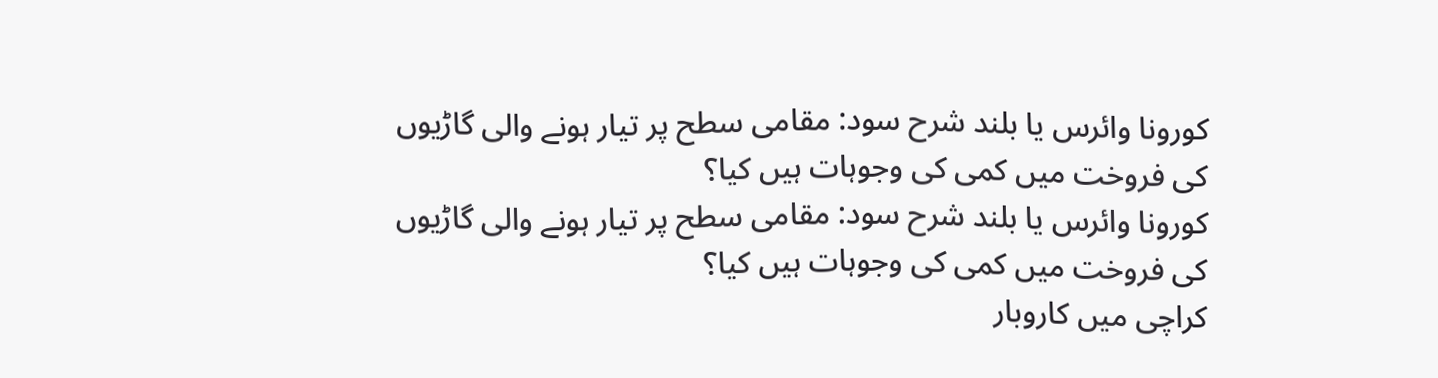کورونا وائرس یا بلند شرح سود: مقامی سطح پر تیار ہونے والی گاڑیوں کی فروخت میں کمی کی وجوہات ہیں کیا؟
کورونا وائرس یا بلند شرح سود: مقامی سطح پر تیار ہونے والی گاڑیوں کی فروخت میں کمی کی وجوہات ہیں کیا؟
کراچی میں کاروبار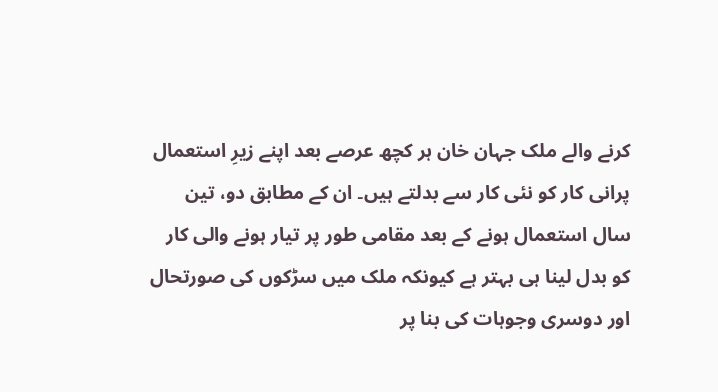کرنے والے ملک جہان خان ہر کچھ عرصے بعد اپنے زیرِ استعمال پرانی کار کو نئی کار سے بدلتے ہیں۔ ان کے مطابق دو، تین سال استعمال ہونے کے بعد مقامی طور پر تیار ہونے والی کار کو بدل لینا ہی بہتر ہے کیونکہ ملک میں سڑکوں کی صورتحال اور دوسری وجوہات کی بنا پر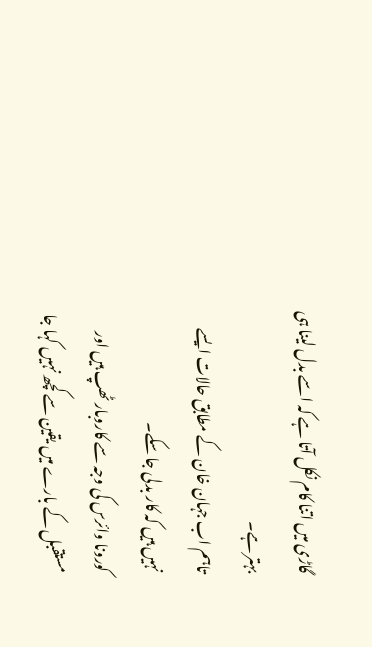گاڑی میں اتنا کام نکل آتا ہے کہ اسے بدل لینا ہی بہتر ہے۔
تاہم اب جہان خان کے مطابق حالات ایسے نہیں ہیں کہ کار بدلی جا سکے۔
کورونا وائرس کی وجہ سے کاروبار ٹھپ ہیں اور مستقبل کے بارے میں یقین سے کچھ نہیں کہا جا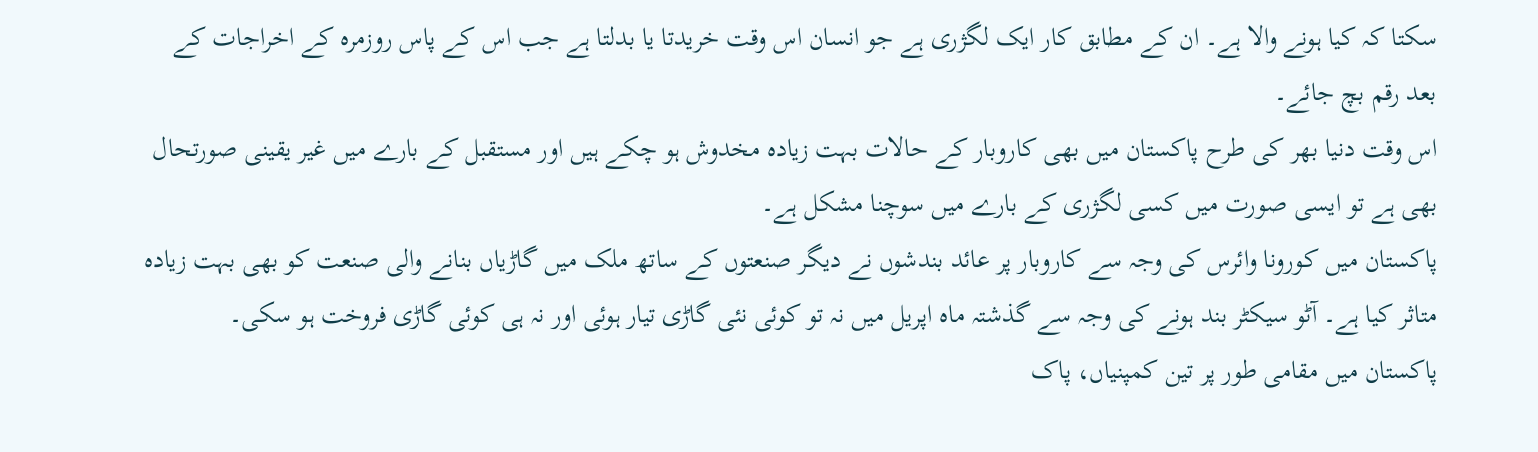سکتا کہ کیا ہونے والا ہے۔ ان کے مطابق کار ایک لگژری ہے جو انسان اس وقت خریدتا یا بدلتا ہے جب اس کے پاس روزمرہ کے اخراجات کے بعد رقم بچ جائے۔
اس وقت دنیا بھر کی طرح پاکستان میں بھی کاروبار کے حالات بہت زیادہ مخدوش ہو چکے ہیں اور مستقبل کے بارے میں غیر یقینی صورتحال بھی ہے تو ایسی صورت میں کسی لگژری کے بارے میں سوچنا مشکل ہے۔
پاکستان میں کورونا وائرس کی وجہ سے کاروبار پر عائد بندشوں نے دیگر صنعتوں کے ساتھ ملک میں گاڑیاں بنانے والی صنعت کو بھی بہت زیادہ متاثر کیا ہے۔ آٹو سیکٹر بند ہونے کی وجہ سے گذشتہ ماہ اپریل میں نہ تو کوئی نئی گاڑی تیار ہوئی اور نہ ہی کوئی گاڑی فروخت ہو سکی۔
پاکستان میں مقامی طور پر تین کمپنیاں، پاک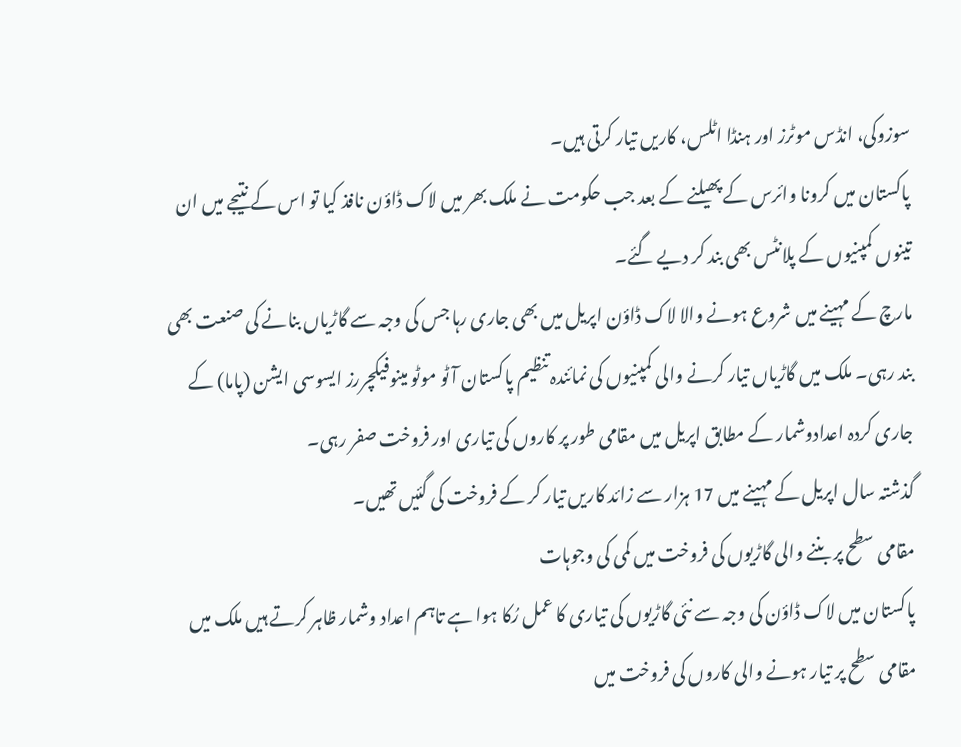سوزوکی، انڈس موٹرز اور ہنڈا اٹلس، کاریں تیار کرتی ہیں۔
پاکستان میں کرونا وائرس کے پھیلنے کے بعد جب حکومت نے ملک بھر میں لاک ڈاؤن نافذ کیا تو اس کے نتیجے میں ان تینوں کمپنیوں کے پلانٹس بھی بند کر دیے گئے۔
مارچ کے مہینے میں شروع ہونے والا لاک ڈاؤن اپریل میں بھی جاری رہا جس کی وجہ سے گاڑیاں بنانے کی صنعت بھی بند رہی۔ ملک میں گاڑیاں تیار کرنے والی کمپنیوں کی نمائندہ تنظیم پاکستان آٹو موٹو مینوفیکچررز ایسوسی ایشن (پاما) کے جاری کردہ اعدادوشمار کے مطابق اپریل میں مقامی طور پر کاروں کی تیاری اور فروخت صفر رہی۔
گذشتہ سال اپریل کے مہینے میں 17 ہزار سے زائد کاریں تیار کر کے فروخت کی گئیں تھیں۔
مقامی سطح پر بننے والی گاڑیوں کی فروخت میں کمی کی وجوہات
پاکستان میں لاک ڈاؤن کی وجہ سے نئی گاڑیوں کی تیاری کا عمل رُکا ہوا ہے تاہم اعداد وشمار ظاہر کرتے ہیں ملک میں مقامی سطح پر تیار ہونے والی کاروں کی فروخت میں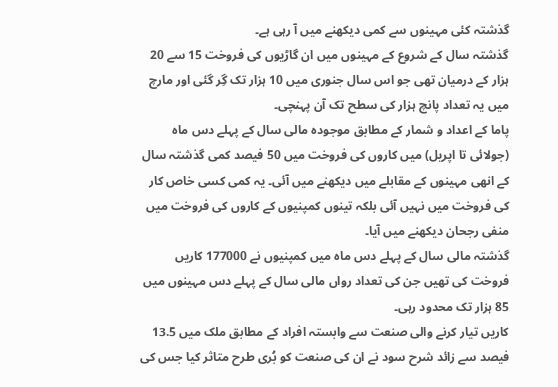گذشتہ کئی مہینوں سے کمی دیکھنے میں آ رہی ہے۔
گذشتہ سال کے شروع کے مہینوں میں ان گاڑیوں کی فروخت 15 سے 20 ہزار کے درمیان تھی جو اس سال جنوری میں 10 ہزار تک گِر گئی اور مارچ میں یہ تعداد پانچ ہزار کی سطح تک آن پہنچی۔
پاما کے اعداد و شمار کے مطابق موجودہ مالی سال کے پہلے دس ماہ (جولائی تا اپریل) میں کاروں کی فروخت میں 50 فیصد کمی گذشتہ سال کے انھی مہینوں کے مقابلے میں دیکھنے میں آئی۔ یہ کمی کسی خاص کار کی فروخت میں نہیں آئی بلکہ تینوں کمپنیوں کے کاروں کی فروخت میں منفی رجحان دیکھنے میں آیا۔
گذشتہ مالی سال کے پہلے دس ماہ میں کمپنیوں نے 177000 کاریں فروخت کی تھیں جن کی تعداد رواں مالی سال کے پہلے دس مہینوں میں 85 ہزار تک محدود رہی۔
کاریں تیار کرنے والی صنعت سے وابستہ افراد کے مطابق ملک میں 13.5 فیصد سے زائد شرح سود نے ان کی صنعت کو بُری طرح متاثر کیا جس کی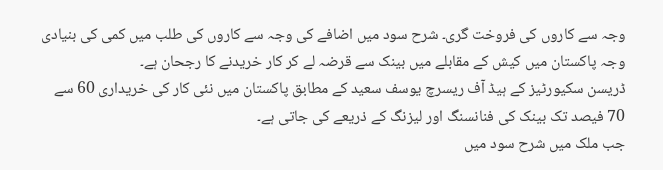وجہ سے کاروں کی فروخت گری۔ شرح سود میں اضافے کی وجہ سے کاروں کی طلب میں کمی کی بنیادی وجہ پاکستان میں کیش کے مقابلے میں بینک سے قرضہ لے کر کار خریدنے کا رجحان ہے۔
ڈریسن سکیورٹیز کے ہیڈ آف ریسرچ یوسف سعید کے مطابق پاکستان میں نئی کار کی خریداری 60 سے 70 فیصد تک بینک کی فنانسنگ اور لیزنگ کے ذریعے کی جاتی ہے۔
جب ملک میں شرح سود میں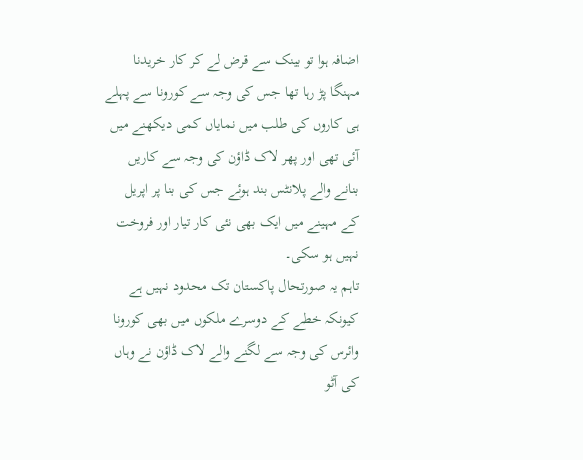اضافہ ہوا تو بینک سے قرض لے کر کار خریدنا مہنگا پڑ رہا تھا جس کی وجہ سے کورونا سے پہلے ہی کاروں کی طلب میں نمایاں کمی دیکھنے میں آئی تھی اور پھر لاک ڈاؤن کی وجہ سے کاریں بنانے والے پلانٹس بند ہوئے جس کی بنا پر اپریل کے مہینے میں ایک بھی نئی کار تیار اور فروخت نہیں ہو سکی۔
تاہم یہ صورتحال پاکستان تک محدود نہیں ہے کیونکہ خطے کے دوسرے ملکوں میں بھی کورونا وائرس کی وجہ سے لگنے والے لاک ڈاؤن نے وہاں کی آٹو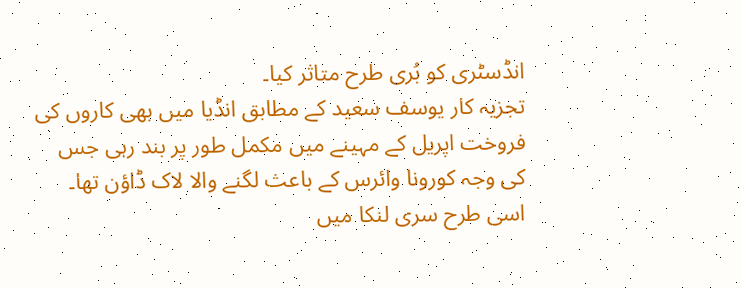انڈسٹری کو بُری طرح متاثر کیا۔
تجزیہ کار یوسف سعید کے مطابق انڈیا میں بھی کاروں کی فروخت اپریل کے مہینے میں مکمل طور پر بند رہی جس کی وجہ کورونا وائرس کے باعث لگنے والا لاک ڈاؤن تھا۔ اسی طرح سری لنکا میں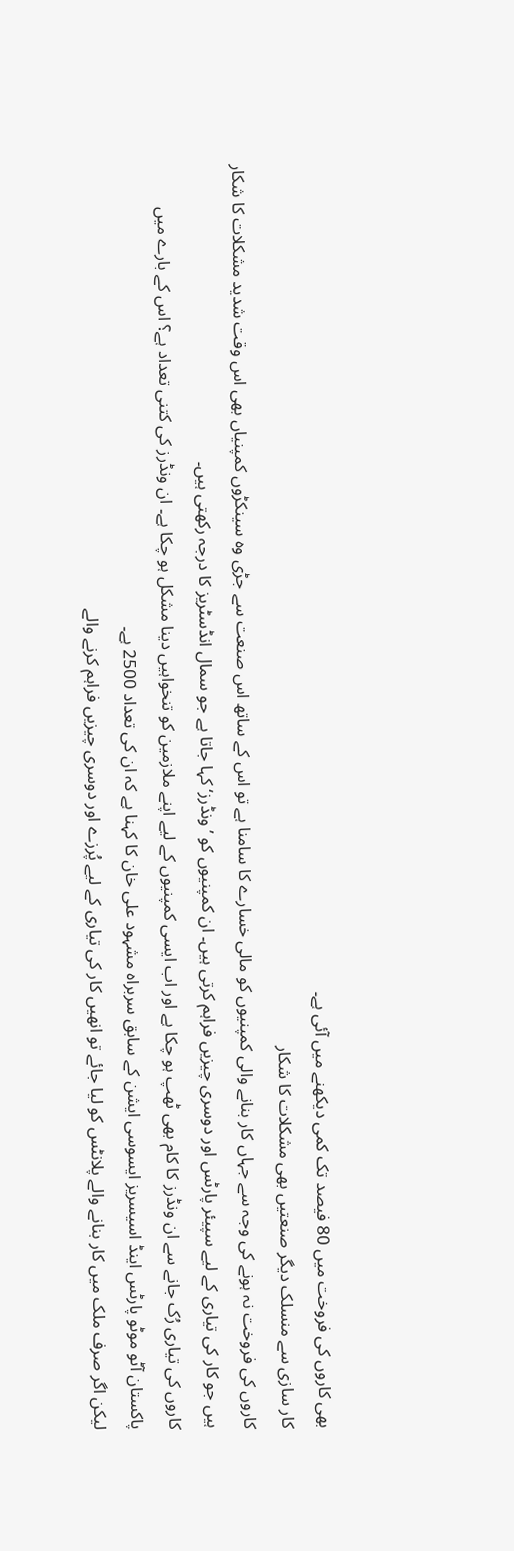بھی کاروں کی فروخت میں 80 فیصد تک کمی دیکھنے میں آئی ہے۔
کار سازی سے منسلک دیگر صنعتیں بھی مشکلات کا شکار
کاروں کی فروخت نہ ہونے کی وجہ سے جہاں کار بنانے والی کمپنیوں کو مالی خسارے کا سامنا ہے تو اس کے ساتھ اس صنعت سے جڑی وہ سینکڑوں کمپنیاں بھی اس وقت شدید مشکلات کا شکار ہیں جو کار کی تیاری کے لیے سپیئر پارٹس اور دوسری چیزیں فراہم کرتی ہیں۔ ان کمپنیوں کو ’ونڈرز‘ کہا جاتا ہے جو سمال انڈسٹریز کا درجہ رکھتی ہیں۔
کاروں کی تیاری رُک جانے سے ان ونڈرز کا کام بھی ٹھپ ہو چکا ہے اور اب ایسی کمپنیوں کے لیے اپنے ملازمین کو تنخواہیں دینا مشکل ہو چکا ہے۔ ان ونڈرز کی کتنی تعداد ہے؟ اس کے بارے میں پاکستان آٹو موٹو پارٹس اینڈ اسیسریز ایسوسی ایشن کے سابق سربراہ مشہود علی خان کا کہنا ہے کہ ان کی تعداد 2500 ہے۔
لیکن اگر صرف ملک میں کار بنانے والے پلانٹس کو لیا جائے تو انھیں کار کی تیاری کے لیے پُرزے اور دوسری چیزیں فراہم کرنے والے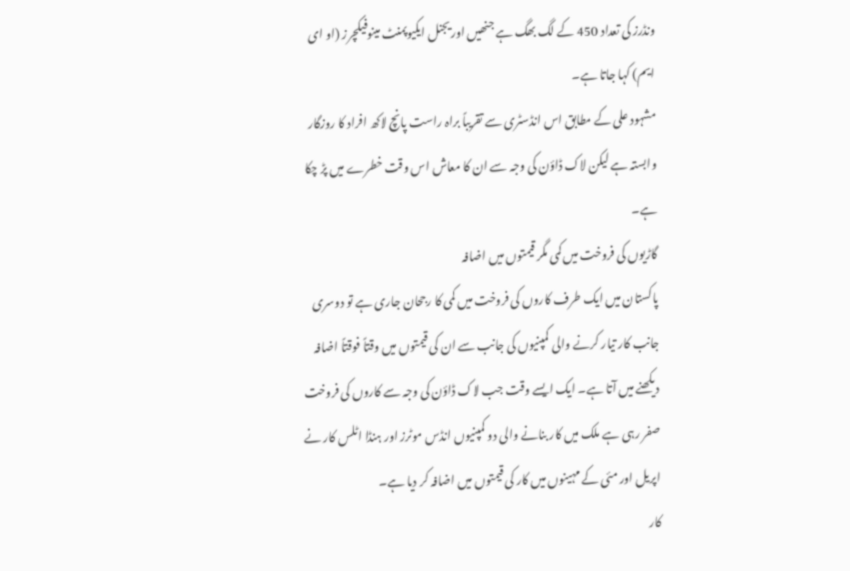ونڈرز کی تعداد 450 کے لگ بھگ ہے جنھیں اوریجنل ایکیوپمنٹ مینوفیکچرز (او ای ایم) کہا جاتا ہے۔
مشہود علی کے مطابق اس انڈسٹری سے تقریباً براہ راست پانچ لاکھ افراد کا روزگار وابستہ ہے لیکن لاک ڈاؤن کی وجہ سے ان کا معاش اس وقت خطرے میں پڑ چکا ہے۔
گاڑیوں کی فروخت میں کمی مگر قیمتوں میں اضافہ
پاکستان میں ایک طرف کاروں کی فروخت میں کمی کا رجحان جاری ہے تو دوسری جانب کار تیار کرنے والی کمپنیوں کی جانب سے ان کی قیمتوں میں وقتاً فوقتاً اضافہ دیکھنے میں آتا ہے۔ ایک ایسے وقت جب لاک ڈاؤن کی وجہ سے کاروں کی فروخت صفر رہی ہے ملک میں کار بنانے والی دو کمپنیوں انڈس موٹرز اور ہنڈا اٹلس کار نے اپریل اور مئی کے مہینوں میں کار کی قیمتوں میں اضافہ کر دیا ہے۔
کار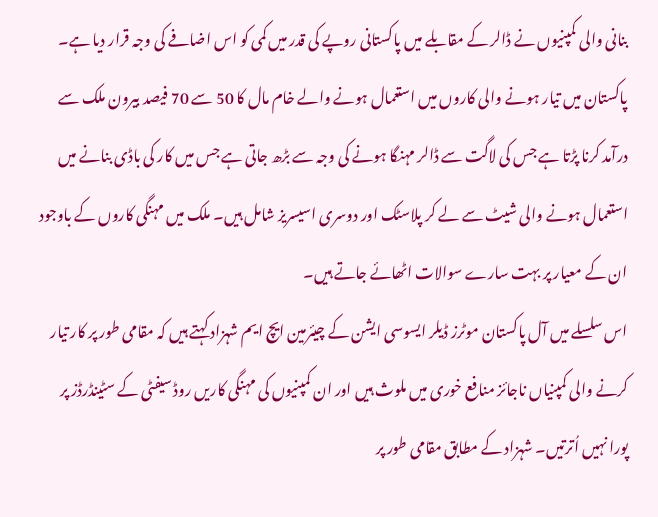بنانی والی کمپنیوں نے ڈالر کے مقابلے میں پاکستانی روپے کی قدر میں کمی کو اس اضافے کی وجہ قرار دیا ہے۔
پاکستان میں تیار ہونے والی کاروں میں استعمال ہونے والے خام مال کا 50 سے 70 فیصد بیرون ملک سے درآمد کرنا پڑتا ہے جس کی لاگت سے ڈالر مہنگا ہونے کی وجہ سے بڑھ جاتی ہے جس میں کار کی باڈی بنانے میں استعمال ہونے والی شیٹ سے لے کر پلاسٹک اور دوسری اسیسریز شامل ہیں۔ ملک میں مہنگی کاروں کے باوجود ان کے معیار پر بہت سارے سوالات اٹھائے جاتے ہیں۔
اس سلسلے میں آل پاکستان موٹرز ڈیلر ایسوسی ایشن کے چیئرمین ایچ ایم شہزاد کہتے ہیں کہ مقامی طور پر کار تیار کرنے والی کمپنیاں ناجائز منافع خوری میں ملوث ہیں اور ان کمپنیوں کی مہنگی کاریں روڈ سیفٹی کے سٹینڈرڈز پر پورا نہیں اُترتیں۔ شہزاد کے مطابق مقامی طور پر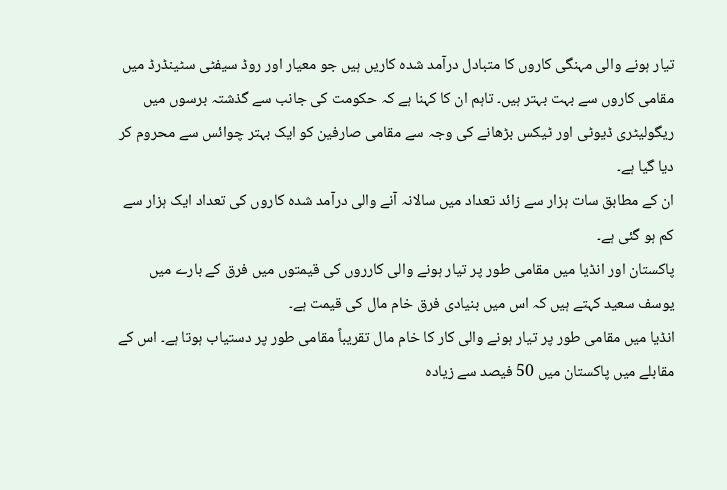تیار ہونے والی مہنگی کاروں کا متبادل درآمد شدہ کاریں ہیں جو معیار اور روڈ سیفٹی سٹینڈرڈ میں مقامی کاروں سے بہت بہتر ہیں۔ تاہم ان کا کہنا ہے کہ حکومت کی جانب سے گذشتہ برسوں میں ریگولیٹری ڈیوٹی اور ٹیکس بڑھانے کی وجہ سے مقامی صارفین کو ایک بہتر چوائس سے محروم کر دیا گیا ہے۔
ان کے مطابق سات ہزار سے زائد تعداد میں سالانہ آنے والی درآمد شدہ کاروں کی تعداد ایک ہزار سے کم ہو گئی ہے۔
پاکستان اور انڈیا میں مقامی طور پر تیار ہونے والی کارروں کی قیمتوں میں فرق کے بارے میں یوسف سعید کہتے ہیں کہ اس میں بنیادی فرق خام مال کی قیمت ہے۔
انڈیا میں مقامی طور پر تیار ہونے والی کار کا خام مال تقریباً مقامی طور پر دستیاب ہوتا ہے۔ اس کے مقابلے میں پاکستان میں 50 فیصد سے زیادہ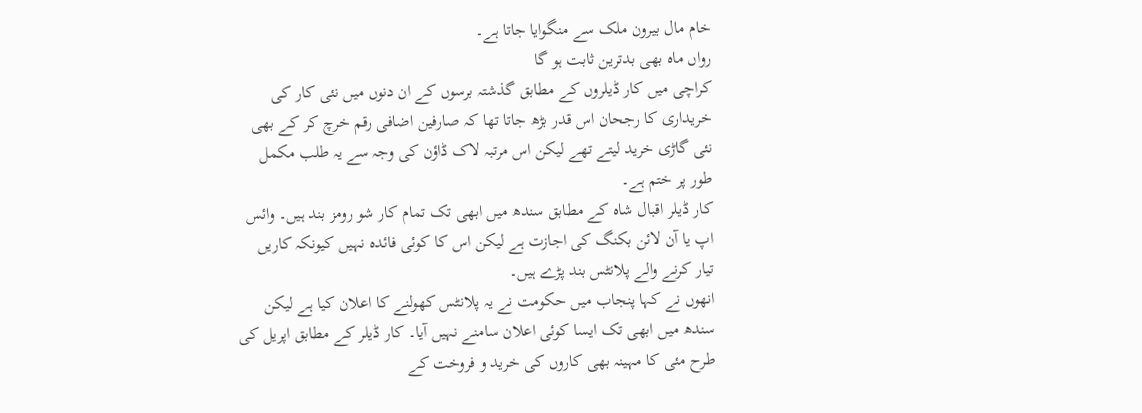خام مال بیرون ملک سے منگوایا جاتا ہے۔
رواں ماہ بھی بدترین ثابت ہو گا
کراچی میں کار ڈیلروں کے مطابق گذشتہ برسوں کے ان دنوں میں نئی کار کی خریداری کا رجحان اس قدر بڑھ جاتا تھا کہ صارفین اضافی رقم خرچ کر کے بھی نئی گاڑی خرید لیتے تھے لیکن اس مرتبہ لاک ڈاؤن کی وجہ سے یہ طلب مکمل طور پر ختم ہے۔
کار ڈیلر اقبال شاہ کے مطابق سندھ میں ابھی تک تمام کار شو رومز بند ہیں۔ وائس اپ یا آن لائن بکنگ کی اجازت ہے لیکن اس کا کوئی فائدہ نہیں کیونکہ کاریں تیار کرنے والے پلانٹس بند پڑے ہیں۔
انھوں نے کہا پنجاب میں حکومت نے یہ پلانٹس کھولنے کا اعلان کیا ہے لیکن سندھ میں ابھی تک ایسا کوئی اعلان سامنے نہیں آیا۔ کار ڈیلر کے مطابق اپریل کی طرح مئی کا مہینہ بھی کاروں کی خرید و فروخت کے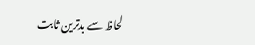لحاظ سے بدترین ثابت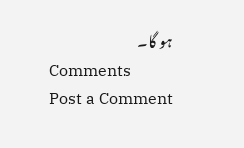ہو گا۔
Comments
Post a Comment